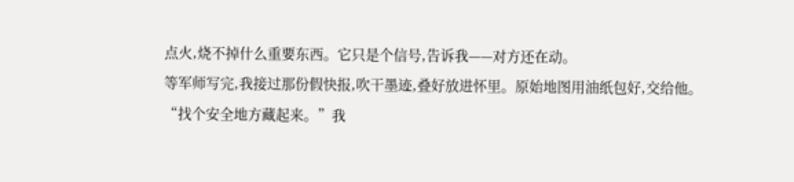点火,烧不掉什么重要东西。它只是个信号,告诉我——对方还在动。
等军师写完,我接过那份假快报,吹干墨迹,叠好放进怀里。原始地图用油纸包好,交给他。
“找个安全地方藏起来。”我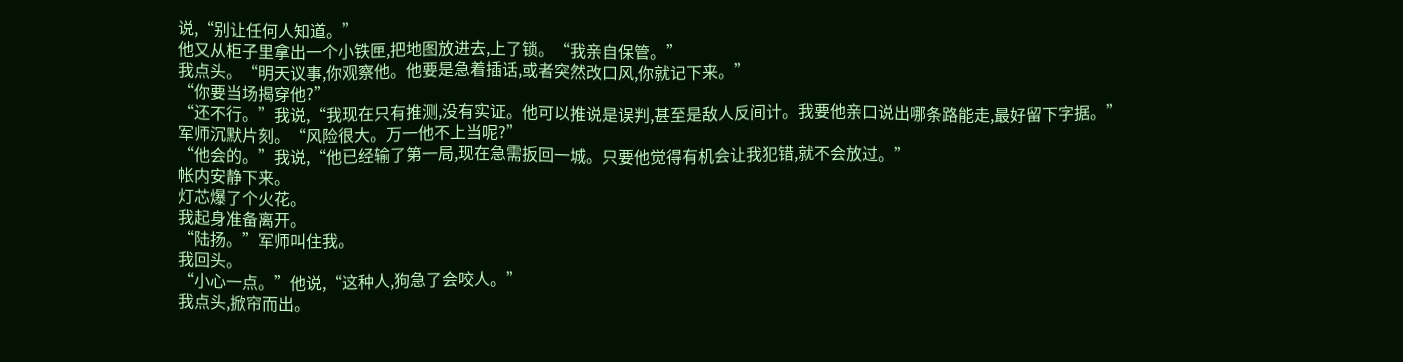说,“别让任何人知道。”
他又从柜子里拿出一个小铁匣,把地图放进去,上了锁。“我亲自保管。”
我点头。“明天议事,你观察他。他要是急着插话,或者突然改口风,你就记下来。”
“你要当场揭穿他?”
“还不行。”我说,“我现在只有推测,没有实证。他可以推说是误判,甚至是敌人反间计。我要他亲口说出哪条路能走,最好留下字据。”
军师沉默片刻。“风险很大。万一他不上当呢?”
“他会的。”我说,“他已经输了第一局,现在急需扳回一城。只要他觉得有机会让我犯错,就不会放过。”
帐内安静下来。
灯芯爆了个火花。
我起身准备离开。
“陆扬。”军师叫住我。
我回头。
“小心一点。”他说,“这种人,狗急了会咬人。”
我点头,掀帘而出。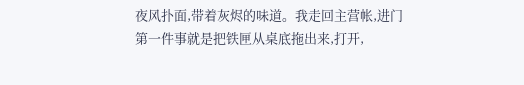夜风扑面,带着灰烬的味道。我走回主营帐,进门第一件事就是把铁匣从桌底拖出来,打开,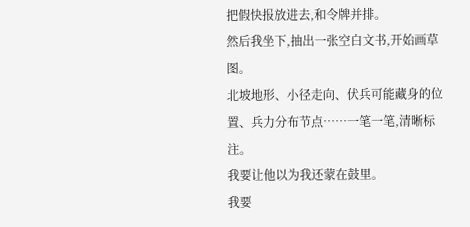把假快报放进去,和令牌并排。
然后我坐下,抽出一张空白文书,开始画草图。
北坡地形、小径走向、伏兵可能藏身的位置、兵力分布节点……一笔一笔,清晰标注。
我要让他以为我还蒙在鼓里。
我要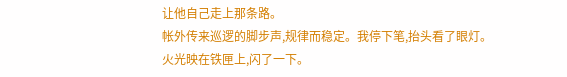让他自己走上那条路。
帐外传来巡逻的脚步声,规律而稳定。我停下笔,抬头看了眼灯。
火光映在铁匣上,闪了一下。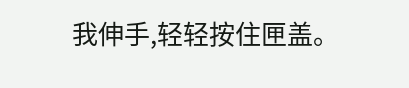我伸手,轻轻按住匣盖。